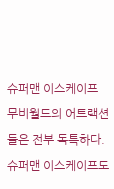슈퍼맨 이스케이프 무비월드의 어트랙션들은 전부 독특하다. 슈퍼맨 이스케이프도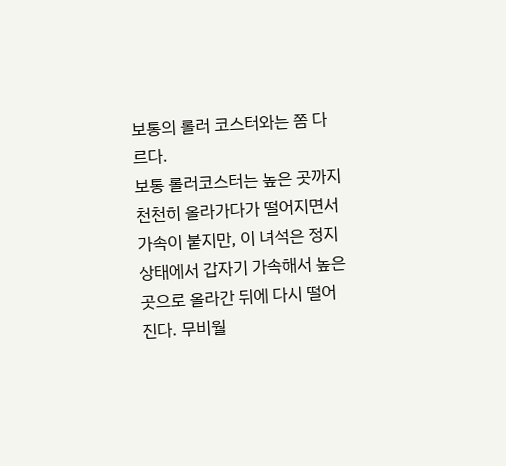보통의 롤러 코스터와는 쫌 다르다.
보통 롤러코스터는 높은 곳까지 천천히 올라가다가 떨어지면서 가속이 붙지만, 이 녀석은 정지상태에서 갑자기 가속해서 높은 곳으로 올라간 뒤에 다시 떨어진다. 무비월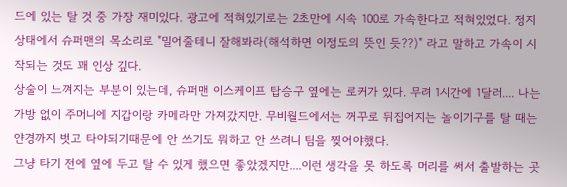드에 있는 탈 것 중 가장 재미있다. 광고에 적혀있기로는 2초만에 시속 100로 가속한다고 적혀있었다. 정지상태에서 슈퍼맨의 목소리로 "밀어줄테니 잘해봐라(해석하면 이정도의 뜻인 듯??)" 라고 말하고 가속이 시작되는 것도 꽤 인상 깊다.
상술이 느껴지는 부분이 있는데, 슈퍼맨 이스케이프 탑승구 옆에는 로커가 있다. 무려 1시간에 1달러.... 나는 가방 없이 주머니에 지갑이랑 카메라만 가져갔지만. 무비월드에서는 꺼꾸로 뒤집어지는 놀이기구를 탈 때는 얀경까지 벗고 타야되기때문에 안 쓰기도 뭐하고 안 쓰려니 팀을 찢어야했다.
그냥 타기 전에 옆에 두고 탈 수 있게 했으면 좋았겠지만....이런 생각을 못 하도록 머리를 써서 출발하는 곳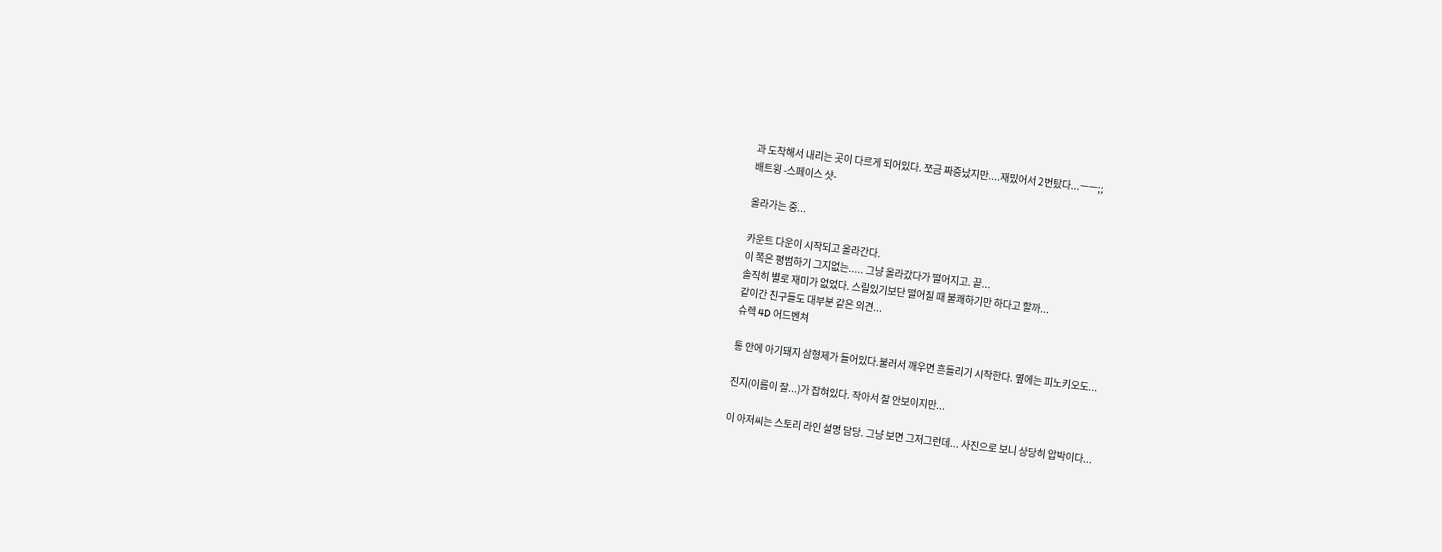과 도착해서 내리는 곳이 다르게 되어있다. 쪼금 짜증났지만....재밌어서 2번탔다...ㅡㅡ;;
배트윙 -스페이스 샷-

올라가는 중...

카운트 다운이 시작되고 올라간다.
이 쪽은 평범하기 그지없는..... 그냥 올라갔다가 떨어지고. 끝...
솔직히 별로 재미가 없었다. 스릴있기보단 떨어질 때 불쾌하기만 하다고 할까...
같이간 친구들도 대부분 같은 의견...
슈렉 4D 어드벤쳐

통 안에 아기돼지 삼형제가 들어있다.불러서 깨우면 흔들리기 시작한다. 옆에는 피노키오도...

진지(이름이 잘...)가 잡혀있다. 작아서 잘 안보이지만...

이 아저씨는 스토리 라인 설명 담당. 그냥 보면 그저그런데... 사진으로 보니 상당히 압박이다...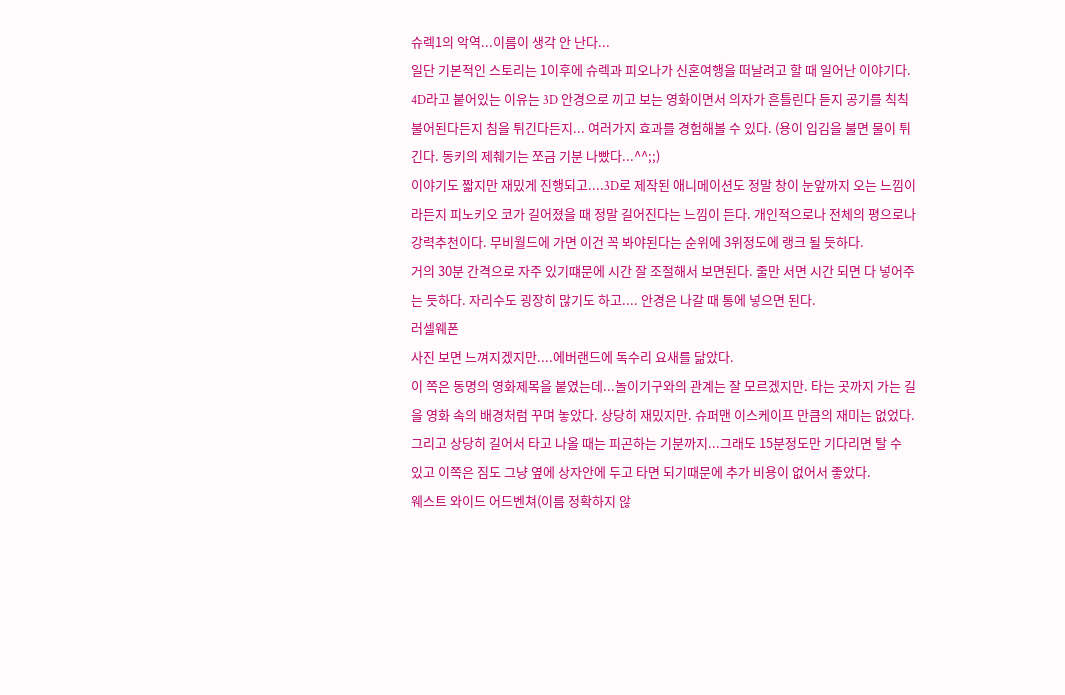슈렉1의 악역...이름이 생각 안 난다...
일단 기본적인 스토리는 1이후에 슈렉과 피오나가 신혼여행을 떠날려고 할 때 일어난 이야기다. 4D라고 붙어있는 이유는 3D 안경으로 끼고 보는 영화이면서 의자가 흔틀린다 듣지 공기를 칙칙 불어된다든지 침을 튀긴다든지... 여러가지 효과를 경험해볼 수 있다. (용이 입김을 불면 물이 튀긴다. 동키의 제췌기는 쪼금 기분 나빴다...^^;;)
이야기도 짧지만 재밌게 진행되고....3D로 제작된 애니메이션도 정말 창이 눈앞까지 오는 느낌이라든지 피노키오 코가 길어졌을 때 정말 길어진다는 느낌이 든다. 개인적으로나 전체의 평으로나 강력추천이다. 무비월드에 가면 이건 꼭 봐야된다는 순위에 3위정도에 랭크 될 듯하다.
거의 30분 간격으로 자주 있기떄문에 시간 잘 조절해서 보면된다. 줄만 서면 시간 되면 다 넣어주는 듯하다. 자리수도 굉장히 많기도 하고.... 안경은 나갈 때 통에 넣으면 된다.
러셀웨폰
사진 보면 느껴지겠지만....에버랜드에 독수리 요새를 닮았다.
이 쪽은 동명의 영화제목을 붙였는데...놀이기구와의 관계는 잘 모르겠지만. 타는 곳까지 가는 길을 영화 속의 배경처럼 꾸며 놓았다. 상당히 재밌지만. 슈퍼맨 이스케이프 만큼의 재미는 없었다. 그리고 상당히 길어서 타고 나올 때는 피곤하는 기분까지...그래도 15분정도만 기다리면 탈 수 있고 이쪽은 짐도 그냥 옆에 상자안에 두고 타면 되기때문에 추가 비용이 없어서 좋았다.
웨스트 와이드 어드벤쳐(이름 정확하지 않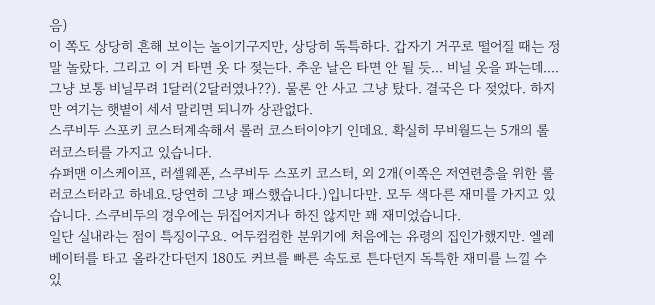음)
이 쪽도 상당히 흔해 보이는 놀이기구지만, 상당히 독특하다. 갑자기 거꾸로 떨어질 때는 정말 놀랐다. 그리고 이 거 타면 옷 다 젖는다. 추운 날은 타면 안 될 듯... 비닐 옷을 파는데.... 그냥 보통 비닐무려 1달러(2달러였나??). 물론 안 사고 그냥 탔다. 결국은 다 젖었다. 하지만 여기는 햇볕이 세서 말리면 되니까 상관없다.
스쿠비두 스포키 코스터계속해서 롤러 코스터이야기 인데요. 확실히 무비월드는 5개의 롤러코스터를 가지고 있습니다.
슈퍼맨 이스케이프, 러셀웨폰, 스쿠비두 스포키 코스터, 외 2개(이쪽은 저연련층을 위한 롤러코스터라고 하네요.당연히 그냥 패스했습니다.)입니다만. 모두 색다른 재미를 가지고 있습니다. 스쿠비두의 경우에는 뒤집어지거나 하진 않지만 꽤 재미었습니다.
일단 실내라는 점이 특징이구요. 어두컴컴한 분위기에 처음에는 유령의 집인가했지만. 엘레베이터를 타고 올라간다던지 180도 커브를 빠른 속도로 튼다던지 독특한 재미를 느낄 수 있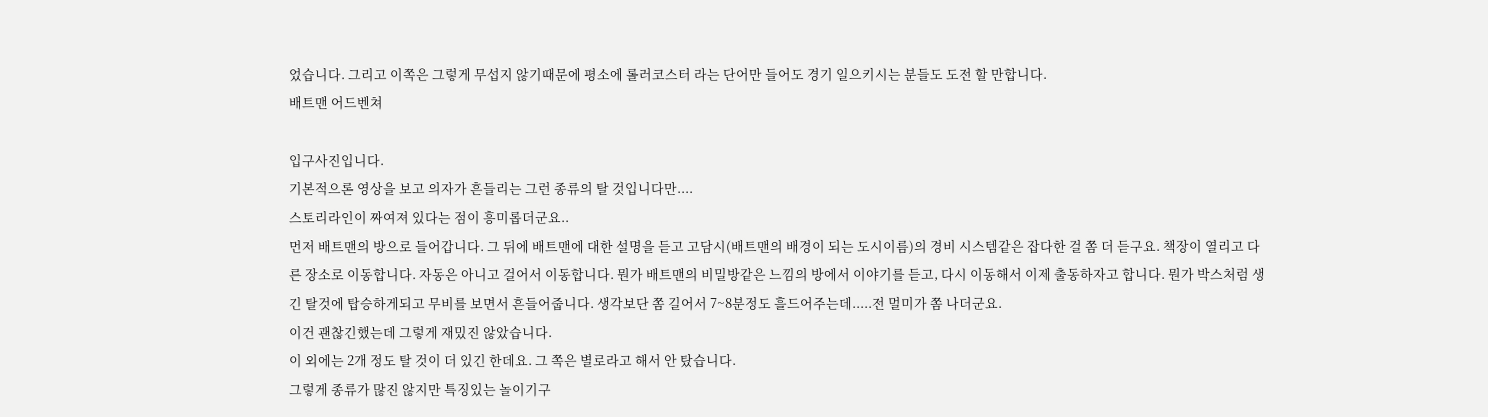었습니다. 그리고 이쪽은 그렇게 무섭지 않기때문에 평소에 롤러코스터 라는 단어만 들어도 경기 일으키시는 분들도 도전 할 만합니다.
배트맨 어드벤쳐

입구사진입니다.
기본적으론 영상을 보고 의자가 흔들리는 그런 종류의 탈 것입니다만....
스토리라인이 짜여져 있다는 점이 흥미롭더군요..
먼저 배트맨의 방으로 들어갑니다. 그 뒤에 배트맨에 대한 설명을 듣고 고담시(배트맨의 배경이 되는 도시이름)의 경비 시스템같은 잡다한 걸 쫌 더 듣구요. 책장이 열리고 다른 장소로 이동합니다. 자동은 아니고 걸어서 이동합니다. 뭔가 배트맨의 비밀방같은 느낌의 방에서 이야기를 듣고, 다시 이동해서 이제 출동하자고 합니다. 뭔가 박스처럼 생긴 탈것에 탑승하게되고 무비를 보면서 흔들어줍니다. 생각보단 쫌 길어서 7~8분정도 흘드어주는데.....전 멀미가 쫌 나더군요.
이건 괜찮긴했는데 그렇게 재밌진 않았습니다.
이 외에는 2개 정도 탈 것이 더 있긴 한데요. 그 쪽은 별로라고 해서 안 탔습니다.
그렇게 종류가 많진 않지만 특징있는 놀이기구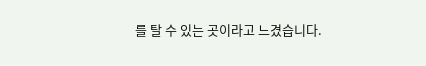를 탈 수 있는 곳이라고 느겼습니다.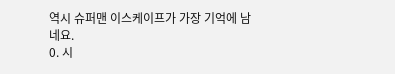역시 슈퍼맨 이스케이프가 가장 기억에 남네요.
0. 시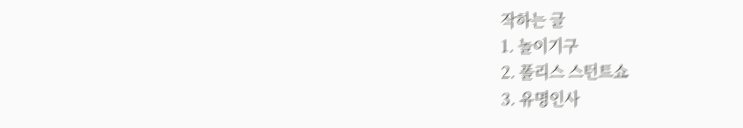작하는 글
1. 놀이기구
2. 폴리스 스턴트쇼
3. 유명인사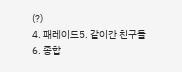(?)
4. 패레이드5. 같이간 친구들
6. 종합